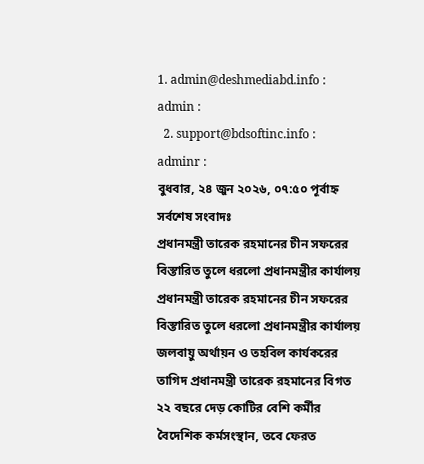1. admin@deshmediabd.info : admin :
  2. support@bdsoftinc.info : adminr :
বুধবার, ২৪ জুন ২০২৬, ০৭:৫০ পূর্বাহ্ন
সর্বশেষ সংবাদঃ
প্রধানমন্ত্রী তারেক রহমানের চীন সফরের বিস্তারিত তুলে ধরলো প্রধানমন্ত্রীর কার্যালয় প্রধানমন্ত্রী তারেক রহমানের চীন সফরের বিস্তারিত তুলে ধরলো প্রধানমন্ত্রীর কার্যালয় জলবায়ু অর্থায়ন ও তহবিল কার্যকরের তাগিদ প্রধানমন্ত্রী তারেক রহমানের বিগত ২২ বছরে দেড় কোটির বেশি কর্মীর বৈদেশিক কর্মসংস্থান, তবে ফেরত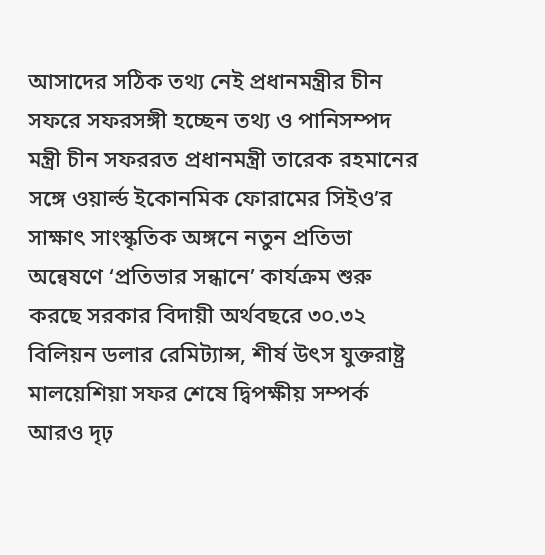আসাদের সঠিক তথ্য নেই প্রধানমন্ত্রীর চীন সফরে সফরসঙ্গী হচ্ছেন তথ্য ও পানিসম্পদ মন্ত্রী চীন সফররত প্রধানমন্ত্রী তারেক রহমানের সঙ্গে ওয়ার্ল্ড ইকোনমিক ফোরামের সিইও’র সাক্ষাৎ সাংস্কৃতিক অঙ্গনে নতুন প্রতিভা অন্বেষণে ‘প্রতিভার সন্ধানে’ কার্যক্রম শুরু করছে সরকার বিদায়ী অর্থবছরে ৩০.৩২ বিলিয়ন ডলার রেমিট্যান্স, শীর্ষ উৎস যুক্তরাষ্ট্র মালয়েশিয়া সফর শেষে দ্বিপক্ষীয় সম্পর্ক আরও দৃঢ়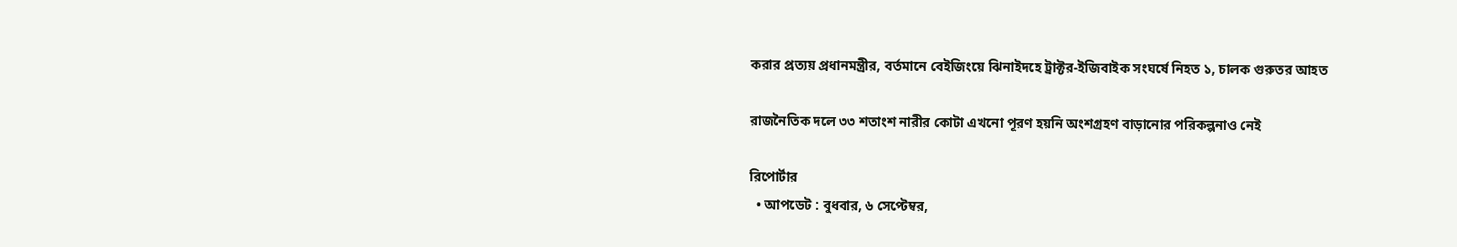করার প্রত্যয় প্রধানমন্ত্রীর, বর্তমানে বেইজিংয়ে ঝিনাইদহে ট্রাক্টর-ইজিবাইক সংঘর্ষে নিহত ১, চালক গুরুতর আহত

রাজনৈতিক দলে ৩৩ শতাংশ নারীর কোটা এখনো পূরণ হয়নি অংশগ্রহণ বাড়ানোর পরিকল্পনাও নেই

রিপোর্টার
  • আপডেট : বুধবার, ৬ সেপ্টেম্বর,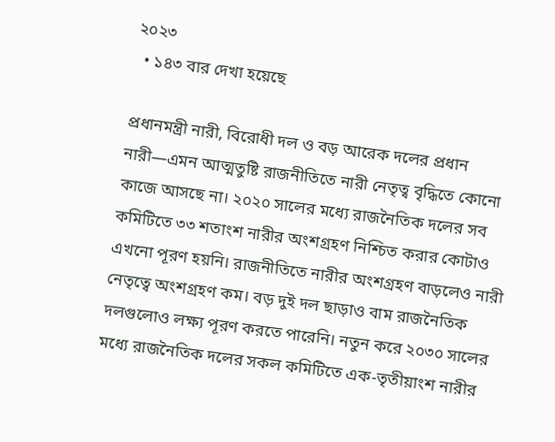২০২৩
  • ১৪৩ বার দেখা হয়েছে

প্রধানমন্ত্রী নারী, বিরোধী দল ও বড় আরেক দলের প্রধান নারী—এমন আত্মতুষ্টি রাজনীতিতে নারী নেতৃত্ব বৃদ্ধিতে কোনো কাজে আসছে না। ২০২০ সালের মধ্যে রাজনৈতিক দলের সব কমিটিতে ৩৩ শতাংশ নারীর অংশগ্রহণ নিশ্চিত করার কোটাও এখনো পূরণ হয়নি। রাজনীতিতে নারীর অংশগ্রহণ বাড়লেও নারী নেতৃত্বে অংশগ্রহণ কম। বড় দুই দল ছাড়াও বাম রাজনৈতিক দলগুলোও লক্ষ্য পূরণ করতে পারেনি। নতুন করে ২০৩০ সালের মধ্যে রাজনৈতিক দলের সকল কমিটিতে এক-তৃতীয়াংশ নারীর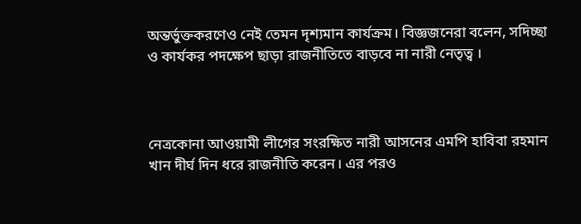অন্তর্ভুক্তকরণেও নেই তেমন দৃশ্যমান কার্যক্রম। বিজ্ঞজনেরা বলেন, সদিচ্ছা ও কার্যকর পদক্ষেপ ছাড়া রাজনীতিতে বাড়বে না নারী নেতৃত্ব ।



নেত্রকোনা আওয়ামী লীগের সংরক্ষিত নারী আসনের এমপি হাবিবা রহমান খান দীর্ঘ দিন ধরে রাজনীতি করেন। এর পরও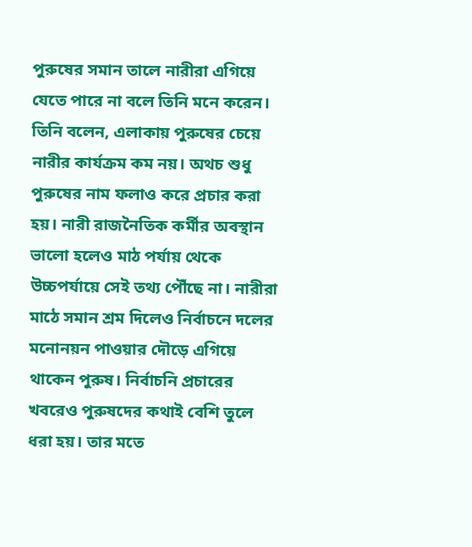পুরুষের সমান তালে নারীরা এগিয়ে যেতে পারে না বলে তিনি মনে করেন। তিনি বলেন, এলাকায় পুরুষের চেয়ে নারীর কার্যক্রম কম নয়। অথচ শুধু পুরুষের নাম ফলাও করে প্রচার করা হয়। নারী রাজনৈতিক কর্মীর অবস্থান ভালো হলেও মাঠ পর্যায় থেকে উচ্চপর্যায়ে সেই তথ্য পৌঁছে না। নারীরা মাঠে সমান শ্রম দিলেও নির্বাচনে দলের মনোনয়ন পাওয়ার দৌড়ে এগিয়ে থাকেন পুরুষ। নির্বাচনি প্রচারের খবরেও পুরুষদের কথাই বেশি তুলে ধরা হয়। তার মতে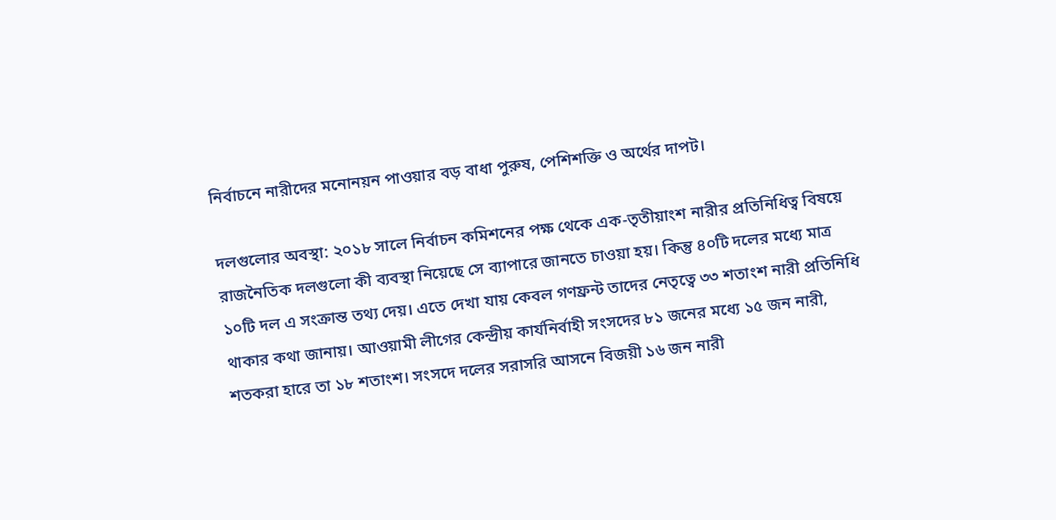নির্বাচনে নারীদের মনোনয়ন পাওয়ার বড় বাধা পুরুষ, পেশিশক্তি ও অর্থের দাপট।

দলগুলোর অবস্থা: ২০১৮ সালে নির্বাচন কমিশনের পক্ষ থেকে এক-তৃতীয়াংশ নারীর প্রতিনিধিত্ব বিষয়ে রাজনৈতিক দলগুলো কী ব্যবস্থা নিয়েছে সে ব্যাপারে জানতে চাওয়া হয়। কিন্তু ৪০টি দলের মধ্যে মাত্র ১০টি দল এ সংক্রান্ত তথ্য দেয়। এতে দেখা যায় কেবল গণফ্রন্ট তাদের নেতৃত্বে ৩৩ শতাংশ নারী প্রতিনিধি থাকার কথা জানায়। আওয়ামী লীগের কেন্দ্রীয় কার্যনির্বাহী সংসদের ৮১ জনের মধ্যে ১৫ জন নারী, শতকরা হারে তা ১৮ শতাংশ। সংসদে দলের সরাসরি আসনে বিজয়ী ১৬ জন নারী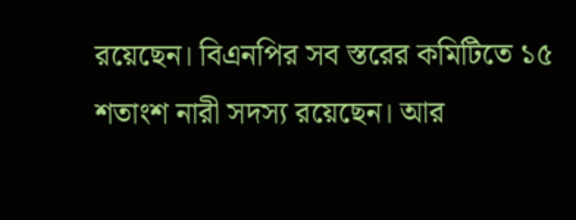রয়েছেন। বিএনপির সব স্তরের কমিটিতে ১৫ শতাংশ নারী সদস্য রয়েছেন। আর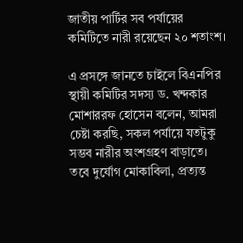জাতীয় পার্টির সব পর্যায়ের কমিটিতে নারী রয়েছেন ২০ শতাংশ।

এ প্রসঙ্গে জানতে চাইলে বিএনপির স্থায়ী কমিটির সদস্য ড. খন্দকার মোশাররফ হোসেন বলেন, আমরা চেষ্টা করছি, সকল পর্যায়ে যতটুকু সম্ভব নারীর অংশগ্রহণ বাড়াতে। তবে দুর্যোগ মোকাবিলা, প্রত্যন্ত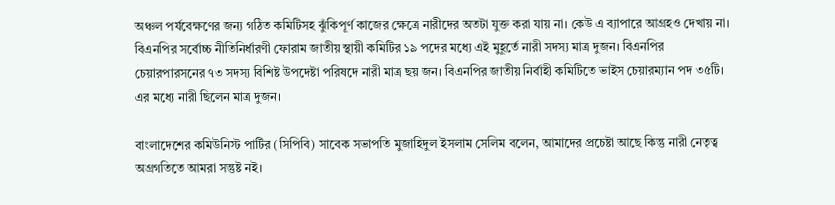অঞ্চল পর্যবেক্ষণের জন্য গঠিত কমিটিসহ ঝুঁকিপূর্ণ কাজের ক্ষেত্রে নারীদের অতটা যুক্ত করা যায় না। কেউ এ ব্যাপারে আগ্রহও দেখায় না। বিএনপির সর্বোচ্চ নীতিনির্ধারণী ফোরাম জাতীয় স্থায়ী কমিটির ১৯ পদের মধ্যে এই মুহূর্তে নারী সদস্য মাত্র দুজন। বিএনপির চেয়ারপারসনের ৭৩ সদস্য বিশিষ্ট উপদেষ্টা পরিষদে নারী মাত্র ছয় জন। বিএনপির জাতীয় নির্বাহী কমিটিতে ভাইস চেয়ারম্যান পদ ৩৫টি। এর মধ্যে নারী ছিলেন মাত্র দুজন।

বাংলাদেশের কমিউনিস্ট পার্টির (সিপিবি) সাবেক সভাপতি মুজাহিদুল ইসলাম সেলিম বলেন, আমাদের প্রচেষ্টা আছে কিন্তু নারী নেতৃত্ব অগ্রগতিতে আমরা সন্তুষ্ট নই।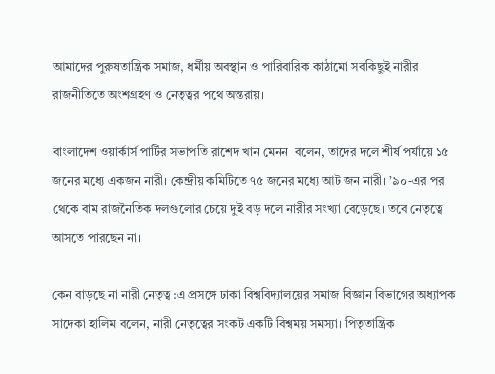আমাদের পুরুষতান্ত্রিক সমাজ, ধর্মীয় অবস্থান ও পারিবারিক কাঠামো সবকিছুই নারীর রাজনীতিতে অংশগ্রহণ ও নেতৃত্বর পথে অন্তরায়।

বাংলাদেশ ওয়ার্কার্স পার্টির সভাপতি রাশেদ খান মেনন  বলেন, তাদের দলে শীর্ষ পর্যায়ে ১৫ জনের মধ্যে একজন নারী। কেন্দ্রীয় কমিটিতে ৭৫ জনের মধ্যে আট জন নারী। ’৯০-এর পর থেকে বাম রাজনৈতিক দলগুলোর চেয়ে দুই বড় দলে নারীর সংখ্যা বেড়েছে। তবে নেতৃত্বে আসতে পারছেন না।

কেন বাড়ছে না নারী নেতৃত্ব :এ প্রসঙ্গে ঢাকা বিশ্ববিদ্যালয়ের সমাজ বিজ্ঞান বিভাগের অধ্যাপক সাদেকা হালিম বলেন, নারী নেতৃত্বের সংকট একটি বিশ্বময় সমস্যা। পিতৃতান্ত্রিক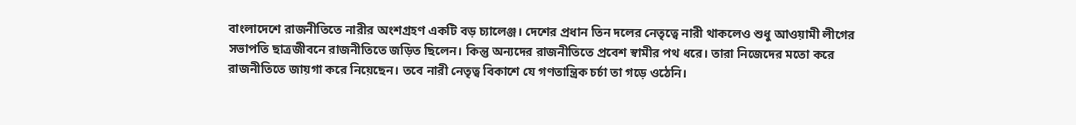বাংলাদেশে রাজনীতিতে নারীর অংশগ্রহণ একটি বড় চ্যালেঞ্জ। দেশের প্রধান তিন দলের নেতৃত্বে নারী থাকলেও শুধু আওয়ামী লীগের সভাপতি ছাত্রজীবনে রাজনীতিতে জড়িত ছিলেন। কিন্তু অন্যদের রাজনীতিতে প্রবেশ স্বামীর পথ ধরে। তারা নিজেদের মতো করে রাজনীতিতে জায়গা করে নিয়েছেন। তবে নারী নেতৃত্ব বিকাশে যে গণতান্ত্রিক চর্চা তা গড়ে ওঠেনি।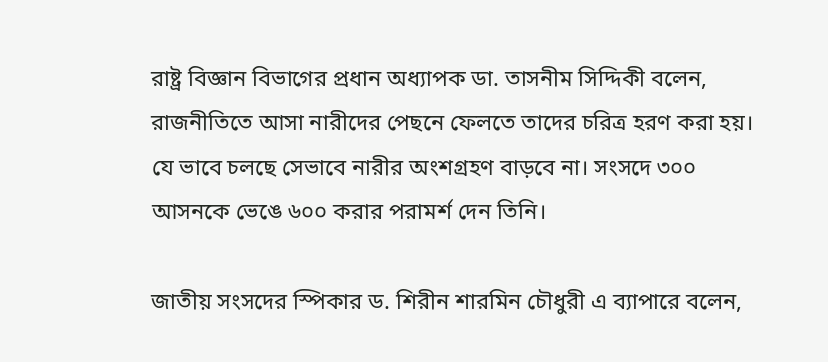রাষ্ট্র বিজ্ঞান বিভাগের প্রধান অধ্যাপক ডা. তাসনীম সিদ্দিকী বলেন, রাজনীতিতে আসা নারীদের পেছনে ফেলতে তাদের চরিত্র হরণ করা হয়। যে ভাবে চলছে সেভাবে নারীর অংশগ্রহণ বাড়বে না। সংসদে ৩০০ আসনকে ভেঙে ৬০০ করার পরামর্শ দেন তিনি।

জাতীয় সংসদের স্পিকার ড. শিরীন শারমিন চৌধুরী এ ব্যাপারে বলেন,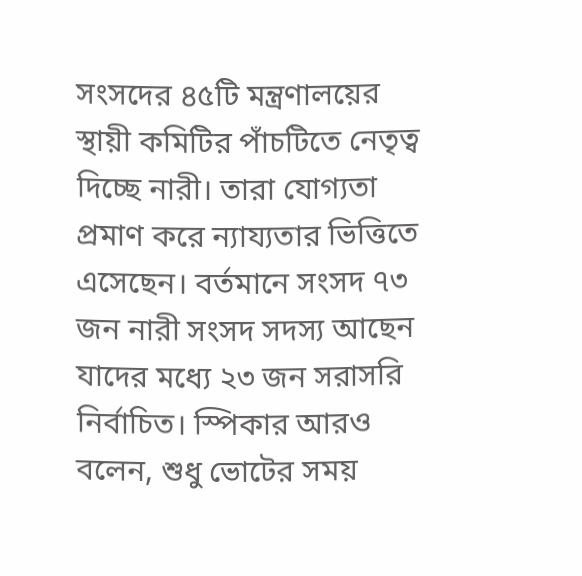সংসদের ৪৫টি মন্ত্রণালয়ের স্থায়ী কমিটির পাঁচটিতে নেতৃত্ব দিচ্ছে নারী। তারা যোগ্যতা প্রমাণ করে ন্যায্যতার ভিত্তিতে এসেছেন। বর্তমানে সংসদ ৭৩ জন নারী সংসদ সদস্য আছেন যাদের মধ্যে ২৩ জন সরাসরি নির্বাচিত। স্পিকার আরও বলেন, শুধু ভোটের সময়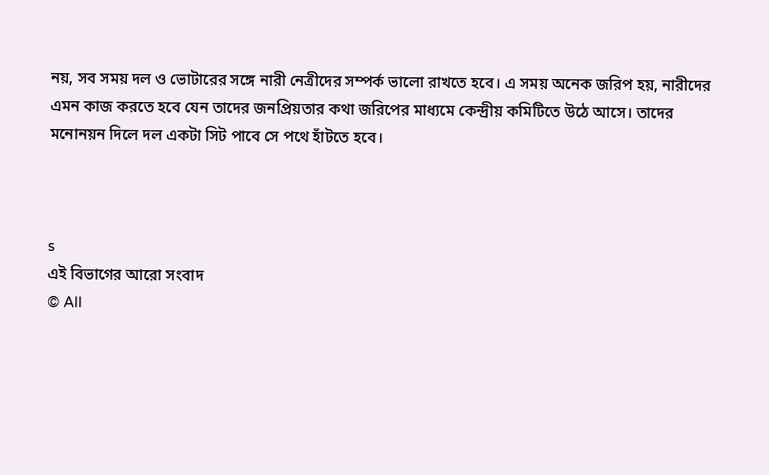নয়, সব সময় দল ও ভোটারের সঙ্গে নারী নেত্রীদের সম্পর্ক ভালো রাখতে হবে। এ সময় অনেক জরিপ হয়, নারীদের এমন কাজ করতে হবে যেন তাদের জনপ্রিয়তার কথা জরিপের মাধ্যমে কেন্দ্রীয় কমিটিতে উঠে আসে। তাদের মনোনয়ন দিলে দল একটা সিট পাবে সে পথে হাঁটতে হবে।



s
এই বিভাগের আরো সংবাদ
© All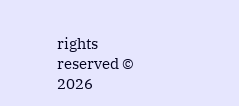rights reserved © 2026